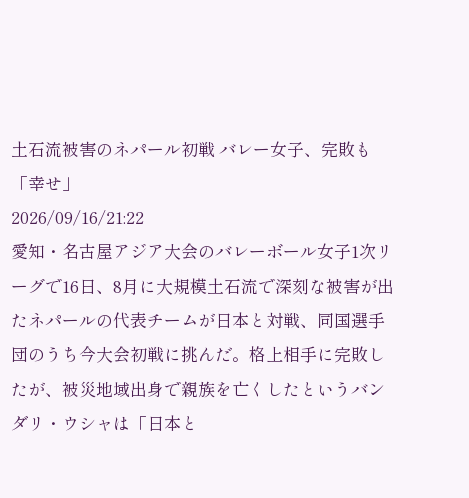土石流被害のネパール初戦 バレー女子、完敗も「幸せ」
2026/09/16/21:22
愛知・名古屋アジア大会のバレーボール女子1次リーグで16日、8月に大規模土石流で深刻な被害が出たネパールの代表チームが日本と対戦、同国選手団のうち今大会初戦に挑んだ。格上相手に完敗したが、被災地域出身で親族を亡くしたというバンダリ・ウシャは「日本と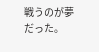戦うのが夢だった。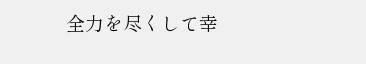全力を尽くして幸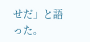せだ」と語った。